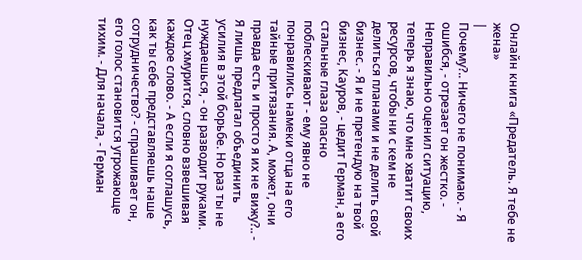Онлайн книга «Предатель. Я тебе не жена»
|
Почему?.. Ничего не понимаю. - Я ошибся, - отрезает он жестко. - Неправильно оценил ситуацию, теперь я знаю, что мне хватит своих ресурсов, чтобы ни с кем не делиться планами и не делить свой бизнес. - Я и не претендую на твой бизнес, Кауров, - цедит Герман, а его стальные глаза опасно поблескивают - ему явно не понравились намеки отца на его тайные притязания. А, может, они правда есть и просто я их не вижу?.. - Я лишь предлагал объединить усилия в этой борьбе. Но раз ты не нуждаешься, - он разводит руками. Отец хмурится, словно взвешивая каждое слово. - А если я соглашусь, как ты себе представляешь наше сотрудничество? - спрашивает он, его голос становится угрожающе тихим. - Для начала, - Герман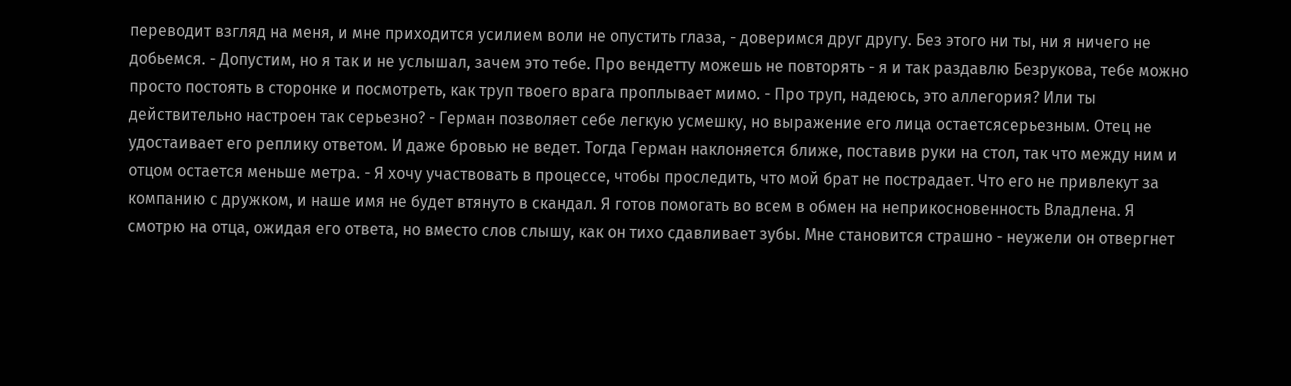переводит взгляд на меня, и мне приходится усилием воли не опустить глаза, - доверимся друг другу. Без этого ни ты, ни я ничего не добьемся. - Допустим, но я так и не услышал, зачем это тебе. Про вендетту можешь не повторять - я и так раздавлю Безрукова, тебе можно просто постоять в сторонке и посмотреть, как труп твоего врага проплывает мимо. - Про труп, надеюсь, это аллегория? Или ты действительно настроен так серьезно? - Герман позволяет себе легкую усмешку, но выражение его лица остаетсясерьезным. Отец не удостаивает его реплику ответом. И даже бровью не ведет. Тогда Герман наклоняется ближе, поставив руки на стол, так что между ним и отцом остается меньше метра. - Я хочу участвовать в процессе, чтобы проследить, что мой брат не пострадает. Что его не привлекут за компанию с дружком, и наше имя не будет втянуто в скандал. Я готов помогать во всем в обмен на неприкосновенность Владлена. Я смотрю на отца, ожидая его ответа, но вместо слов слышу, как он тихо сдавливает зубы. Мне становится страшно - неужели он отвергнет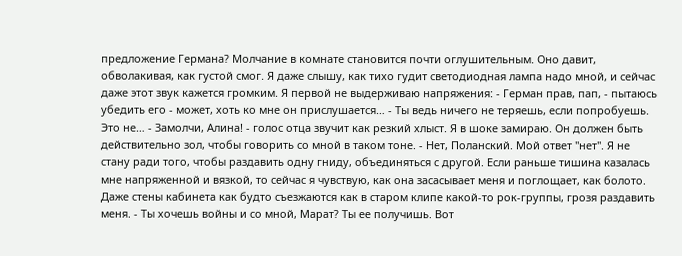предложение Германа? Молчание в комнате становится почти оглушительным. Оно давит, обволакивая, как густой смог. Я даже слышу, как тихо гудит светодиодная лампа надо мной, и сейчас даже этот звук кажется громким. Я первой не выдерживаю напряжения: - Герман прав, пап, - пытаюсь убедить его - может, хоть ко мне он прислушается… - Ты ведь ничего не теряешь, если попробуешь. Это не… - Замолчи, Алина! - голос отца звучит как резкий хлыст. Я в шоке замираю. Он должен быть действительно зол, чтобы говорить со мной в таком тоне. - Нет, Поланский. Мой ответ "нет". Я не стану ради того, чтобы раздавить одну гниду, объединяться с другой. Если раньше тишина казалась мне напряженной и вязкой, то сейчас я чувствую, как она засасывает меня и поглощает, как болото. Даже стены кабинета как будто съезжаются как в старом клипе какой-то рок-группы, грозя раздавить меня. - Ты хочешь войны и со мной, Марат? Ты ее получишь. Вот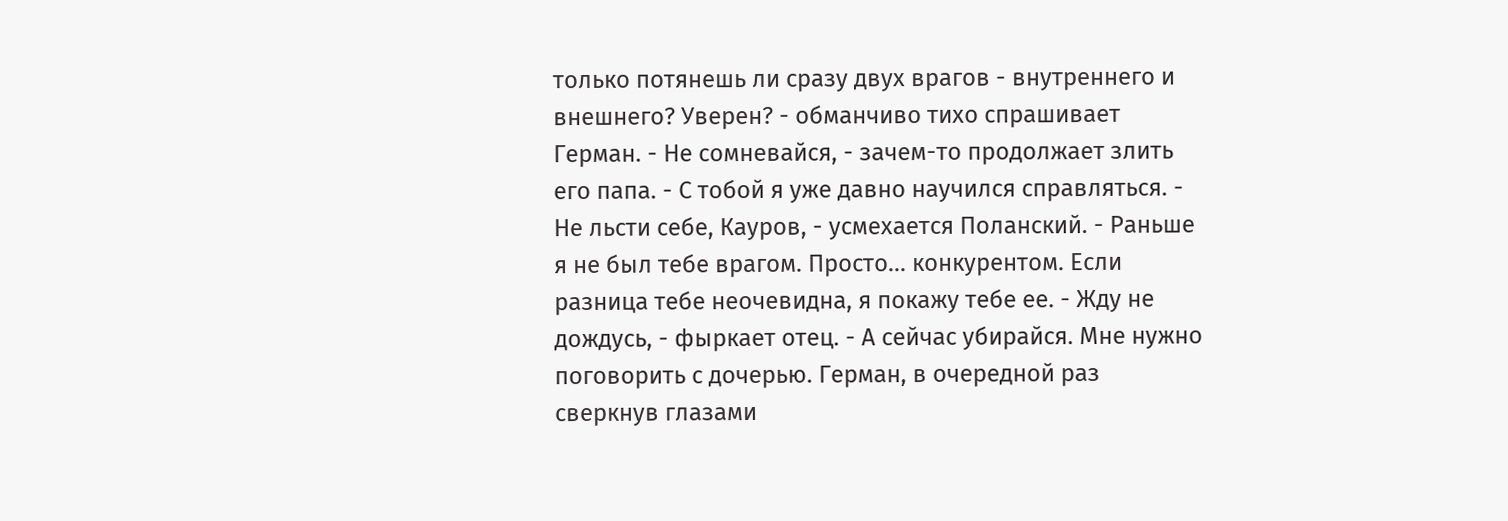только потянешь ли сразу двух врагов - внутреннего и внешнего? Уверен? - обманчиво тихо спрашивает Герман. - Не сомневайся, - зачем-то продолжает злить его папа. - С тобой я уже давно научился справляться. - Не льсти себе, Кауров, - усмехается Поланский. - Раньше я не был тебе врагом. Просто... конкурентом. Если разница тебе неочевидна, я покажу тебе ее. - Жду не дождусь, - фыркает отец. - А сейчас убирайся. Мне нужно поговорить с дочерью. Герман, в очередной раз сверкнув глазами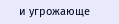и угрожающе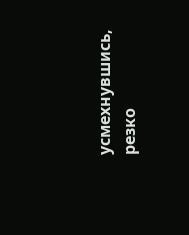усмехнувшись, резко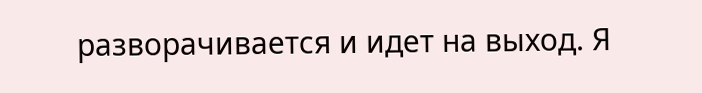разворачивается и идет на выход. Я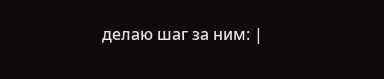делаю шаг за ним: |